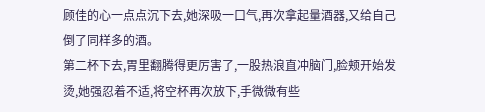顾佳的心一点点沉下去,她深吸一口气,再次拿起量酒器,又给自己倒了同样多的酒。
第二杯下去,胃里翻腾得更厉害了,一股热浪直冲脑门,脸颊开始发烫,她强忍着不适,将空杯再次放下,手微微有些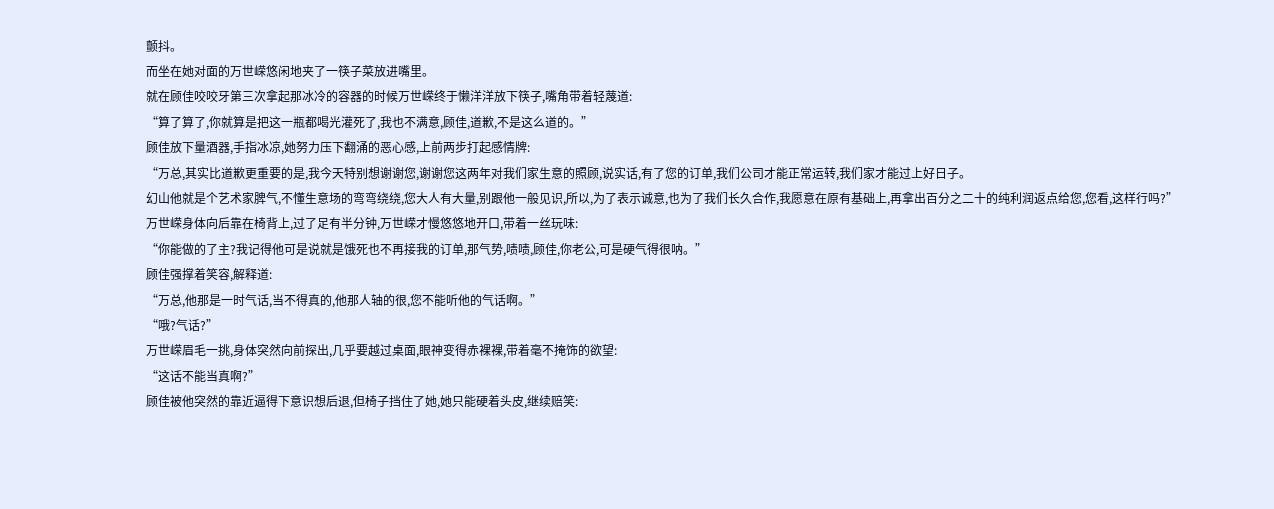颤抖。
而坐在她对面的万世嵘悠闲地夹了一筷子菜放进嘴里。
就在顾佳咬咬牙第三次拿起那冰冷的容器的时候万世嵘终于懒洋洋放下筷子,嘴角带着轻蔑道:
“算了算了,你就算是把这一瓶都喝光灌死了,我也不满意,顾佳,道歉,不是这么道的。”
顾佳放下量酒器,手指冰凉,她努力压下翻涌的恶心感,上前两步打起感情牌:
“万总,其实比道歉更重要的是,我今天特别想谢谢您,谢谢您这两年对我们家生意的照顾,说实话,有了您的订单,我们公司才能正常运转,我们家才能过上好日子。
幻山他就是个艺术家脾气,不懂生意场的弯弯绕绕,您大人有大量,别跟他一般见识,所以,为了表示诚意,也为了我们长久合作,我愿意在原有基础上,再拿出百分之二十的纯利润返点给您,您看,这样行吗?”
万世嵘身体向后靠在椅背上,过了足有半分钟,万世嵘才慢悠悠地开口,带着一丝玩味:
“你能做的了主?我记得他可是说就是饿死也不再接我的订单,那气势,啧啧,顾佳,你老公,可是硬气得很呐。”
顾佳强撑着笑容,解释道:
“万总,他那是一时气话,当不得真的,他那人轴的很,您不能听他的气话啊。”
“哦?气话?”
万世嵘眉毛一挑,身体突然向前探出,几乎要越过桌面,眼神变得赤裸裸,带着毫不掩饰的欲望:
“这话不能当真啊?”
顾佳被他突然的靠近逼得下意识想后退,但椅子挡住了她,她只能硬着头皮,继续赔笑: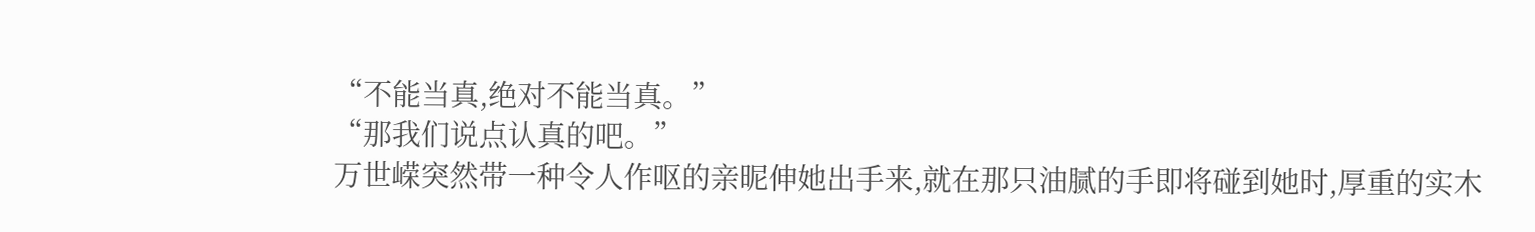“不能当真,绝对不能当真。”
“那我们说点认真的吧。”
万世嵘突然带一种令人作呕的亲昵伸她出手来,就在那只油腻的手即将碰到她时,厚重的实木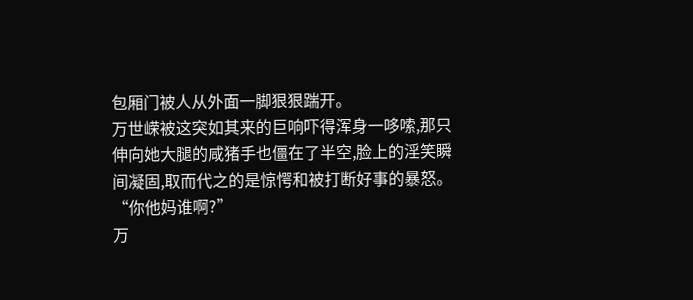包厢门被人从外面一脚狠狠踹开。
万世嵘被这突如其来的巨响吓得浑身一哆嗦,那只伸向她大腿的咸猪手也僵在了半空,脸上的淫笑瞬间凝固,取而代之的是惊愕和被打断好事的暴怒。
“你他妈谁啊?”
万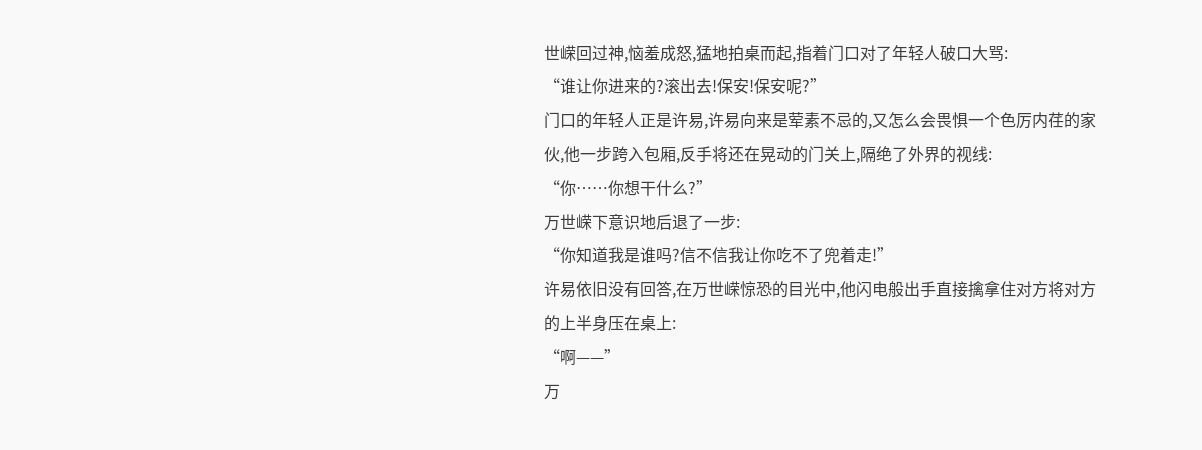世嵘回过神,恼羞成怒,猛地拍桌而起,指着门口对了年轻人破口大骂:
“谁让你进来的?滚出去!保安!保安呢?”
门口的年轻人正是许易,许易向来是荤素不忌的,又怎么会畏惧一个色厉内荏的家伙,他一步跨入包厢,反手将还在晃动的门关上,隔绝了外界的视线:
“你……你想干什么?”
万世嵘下意识地后退了一步:
“你知道我是谁吗?信不信我让你吃不了兜着走!”
许易依旧没有回答,在万世嵘惊恐的目光中,他闪电般出手直接擒拿住对方将对方的上半身压在桌上:
“啊——”
万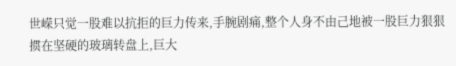世嵘只觉一股难以抗拒的巨力传来,手腕剧痛,整个人身不由己地被一股巨力狠狠掼在坚硬的玻璃转盘上,巨大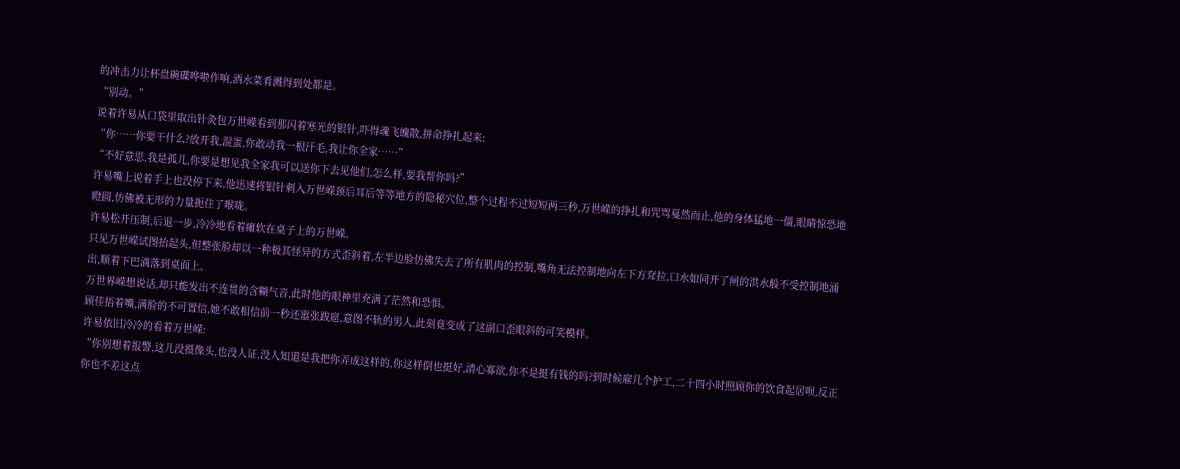的冲击力让杯盘碗碟哗啦作响,酒水菜肴溅得到处都是。
“别动。”
说着许易从口袋里取出针灸包万世嵘看到那闪着寒光的银针,吓得魂飞魄散,拼命挣扎起来:
“你……你要干什么?放开我,混蛋,你敢动我一根汗毛,我让你全家……”
“不好意思,我是孤儿,你要是想见我全家我可以送你下去见他们,怎么样,要我帮你吗?”
许易嘴上说着手上也没停下来,他迅速将银针刺入万世嵘颈后耳后等等地方的隐秘穴位,整个过程不过短短两三秒,万世嵘的挣扎和咒骂戛然而止,他的身体猛地一僵,眼睛惊恐地瞪圆,仿佛被无形的力量扼住了喉咙。
许易松开压制,后退一步,冷冷地看着瘫软在桌子上的万世嵘。
只见万世嵘试图抬起头,但整张脸却以一种极其怪异的方式歪斜着,左半边脸仿佛失去了所有肌肉的控制,嘴角无法控制地向左下方耷拉,口水如同开了闸的洪水般不受控制地涌出,顺着下巴滴落到桌面上。
万世界嵘想说话,却只能发出不连贯的含糊气音,此时他的眼神里充满了茫然和恐惧。
顾佳捂着嘴,满脸的不可置信,她不敢相信前一秒还嚣张跋扈,意图不轨的男人,此刻竟变成了这副口歪眼斜的可笑模样。
许易依旧冷冷的看着万世嵘:
“你别想着报警,这儿没摄像头,也没人证,没人知道是我把你弄成这样的,你这样倒也挺好,清心寡欲,你不是挺有钱的吗?到时候雇几个护工,二十四小时照顾你的饮食起居呗,反正你也不差这点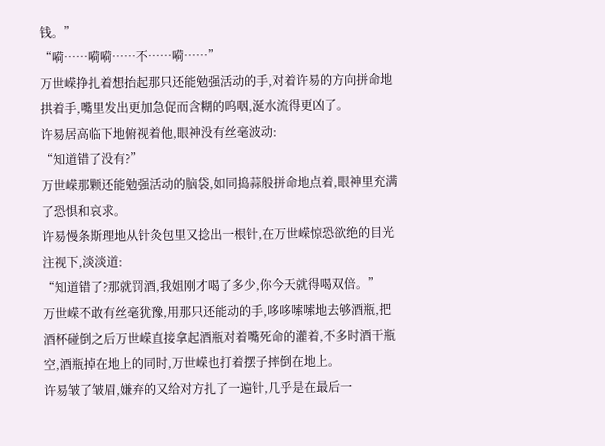钱。”
“嗬……嗬嗬……不……嗬……”
万世嵘挣扎着想抬起那只还能勉强活动的手,对着许易的方向拼命地拱着手,嘴里发出更加急促而含糊的呜咽,涎水流得更凶了。
许易居高临下地俯视着他,眼神没有丝毫波动:
“知道错了没有?”
万世嵘那颗还能勉强活动的脑袋,如同捣蒜般拼命地点着,眼神里充满了恐惧和哀求。
许易慢条斯理地从针灸包里又捻出一根针,在万世嵘惊恐欲绝的目光注视下,淡淡道:
“知道错了?那就罚酒,我姐刚才喝了多少,你今天就得喝双倍。”
万世嵘不敢有丝毫犹豫,用那只还能动的手,哆哆嗦嗦地去够酒瓶,把酒杯碰倒之后万世嵘直接拿起酒瓶对着嘴死命的灌着,不多时酒干瓶空,酒瓶掉在地上的同时,万世嵘也打着摆子摔倒在地上。
许易皱了皱眉,嫌弃的又给对方扎了一遍针,几乎是在最后一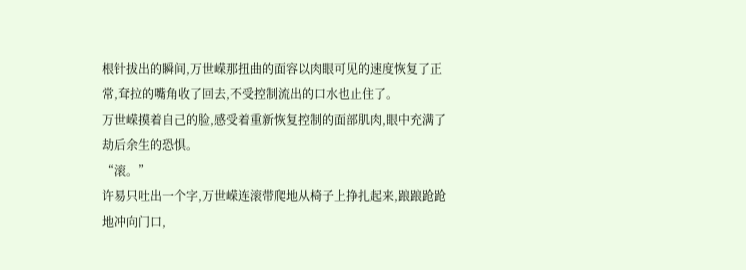根针拔出的瞬间,万世嵘那扭曲的面容以肉眼可见的速度恢复了正常,耷拉的嘴角收了回去,不受控制流出的口水也止住了。
万世嵘摸着自己的脸,感受着重新恢复控制的面部肌肉,眼中充满了劫后余生的恐惧。
“滚。”
许易只吐出一个字,万世嵘连滚带爬地从椅子上挣扎起来,踉踉跄跄地冲向门口,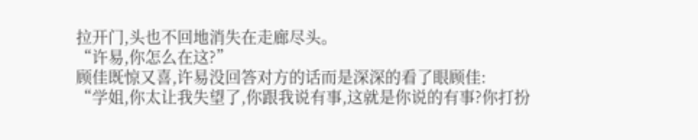拉开门,头也不回地消失在走廊尽头。
“许易,你怎么在这?”
顾佳既惊又喜,许易没回答对方的话而是深深的看了眼顾佳:
“学姐,你太让我失望了,你跟我说有事,这就是你说的有事?你打扮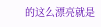的这么漂亮就是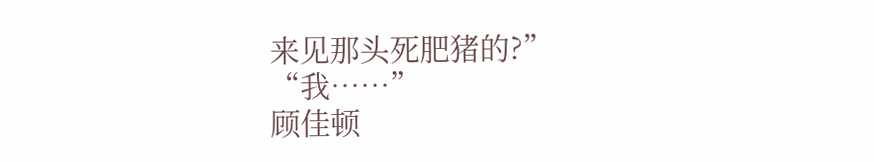来见那头死肥猪的?”
“我……”
顾佳顿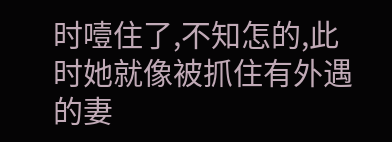时噎住了,不知怎的,此时她就像被抓住有外遇的妻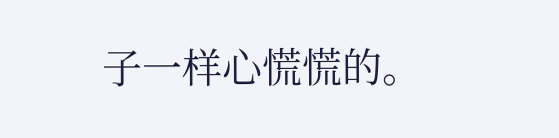子一样心慌慌的。